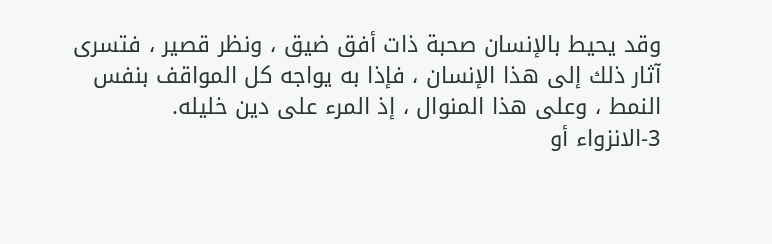وقد يحيط بالإنسان صحبة ذات أفق ضيق ، ونظر قصير ، فتسرى آثار ذلك إلى هذا الإنسان ، فإذا به يواجه كل المواقف بنفس النمط ، وعلى هذا المنوال ، إذ المرء على دين خليله.
3-الانزواء أو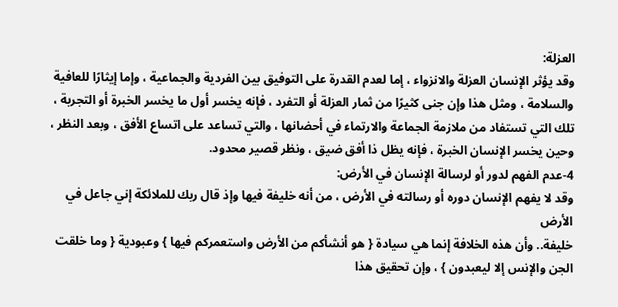العزلة:
وقد يؤثر الإنسان العزلة والانزواء ، إما لعدم القدرة على التوفيق بين الفردية والجماعية ، وإما إيثارًا للعافية والسلامة ، ومثل هذا وإن جنى كثيرًا من ثمار العزلة أو التفرد ، فإنه يخسر أول ما يخسر الخبرة أو التجربة ، تلك التي تستفاد من ملازمة الجماعة والارتماء في أحضانها ، والتي تساعد على اتساع الأفق ، وبعد النظر ، وحين يخسر الإنسان الخبرة ، فإنه يظل ذا أفق ضيق ، ونظر قصير محدود.
4-عدم الفهم لدور أو لرسالة الإنسان في الأرض:
وقد لا يفهم الإنسان دوره أو رسالته في الأرض ، من أنه خليفة فيها وإذ قال ربك للملائكة إني جاعل في الأرض
خليفة.. وأن هذه الخلافة إنما هي سيادة { هو أنشأكم من الأرض واستعمركم فيها } وعبودية { وما خلقت الجن والإنس إلا ليعبدون } ، وإن تحقيق هذا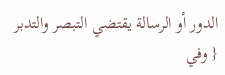الدور أو الرسالة يقتضي التبصر والتدبر { وفي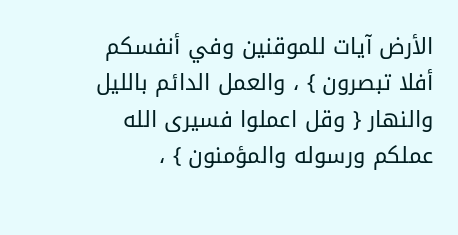الأرض آيات للموقنين وفي أنفسكم أفلا تبصرون } ، والعمل الدائم بالليل والنهار { وقل اعملوا فسيرى الله عملكم ورسوله والمؤمنون } ،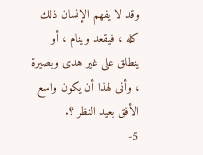وقد لا يفهم الإنسان ذلك كله ، فيقعد وينام ، أو ينطلق على غير هدى وبصيرة ، وأنى لهذا أن يكون واسع الأفق بعيد النظر ؟.
5-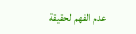عدم الفهم لحقيقة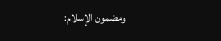ومضمون الإسلام: